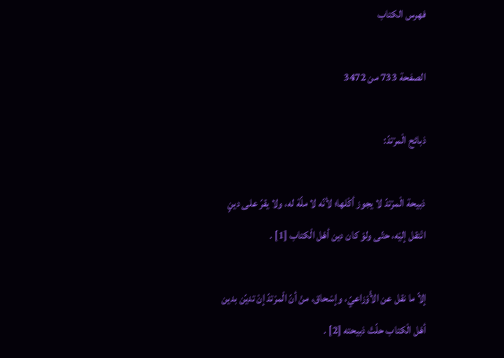فهرس الكتاب

الصفحة 733 من 3472

ذبائح الْمرْتدّ:

ذبيحة الْمرْتدّ لا يجوز أكْلها؛ لأنّه لا ملّة له، ولا يقرّ على دينٍ انْتقل إليْه، حتّى ولوْ كان دين أهْل الْكتاب [1] .

إلاّ ما نقل عن الأْوْزاعيّ، وإسْحاق، منْ أنّ الْمرْتدّ إنْ تديّن بدين أهْل الْكتاب حلّتْ ذبيحته [2] .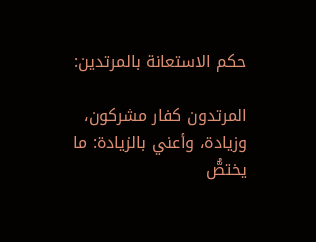حكم الاستعانة بالمرتدين:

المرتدون كفار مشركون، وزيادة، وأعني بالزيادة: ما يختصُّ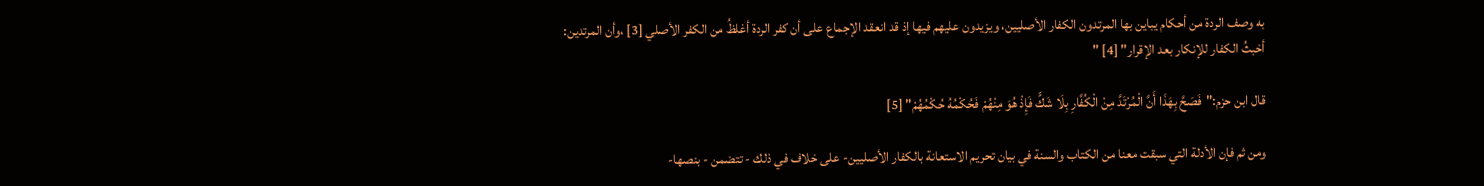به وصف الردة من أحكام يباين بها المرتدون الكفار الأصليين، ويزيدون عليهم فيها إذ قد انعقد الإجماع على أن كفر الردة أغلظُ من الكفر الأصلي [3] ،وأن المرتدين: أخبثُ الكفار للإنكار بعد الإقرار" [4] "

قال ابن حزم:"فَصَحَّ بِهَذَا أَنَّ الْمُرْتَدَّ مِنْ الْكُفَّارِ بِلَا شَكٍّ فَإِذْ هُوَ مِنْهُمْ فَحُكْمُهُ حُكْمُهُمْ" [5]

ومن ثم فإن الأدلة التي سبقت معنا من الكتاب والسنة في بيان تحريم الاستعانة بالكفار الأصليين- على خلاف في ذلك - تتضمن - بنصها-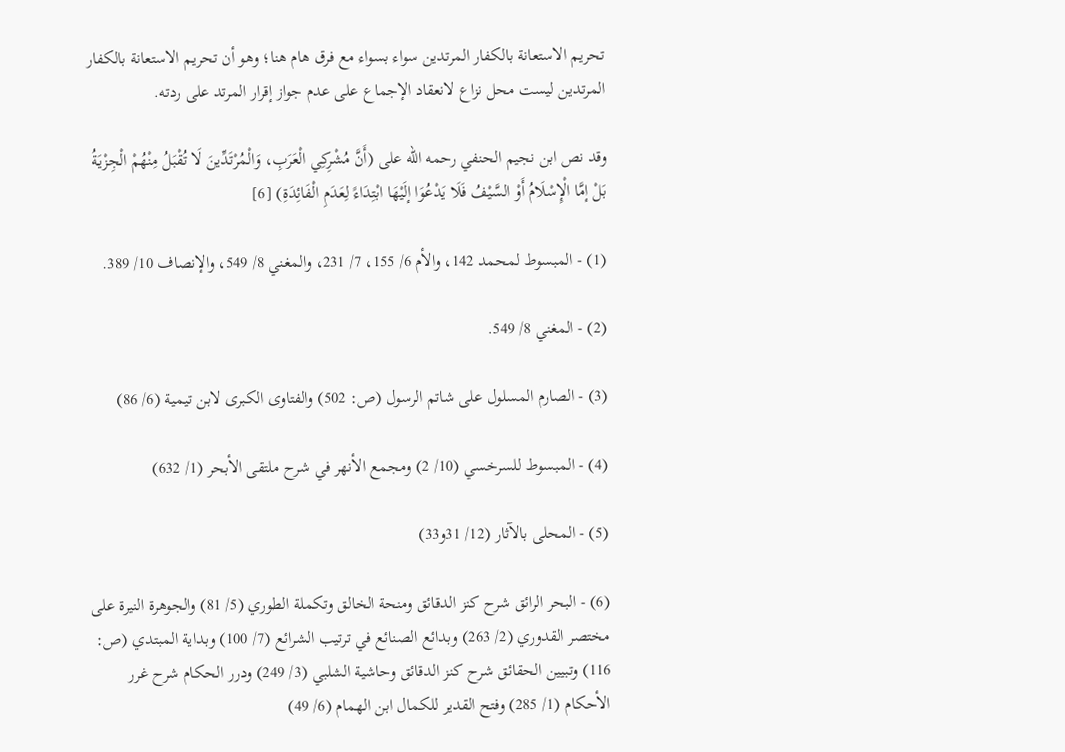تحريم الاستعانة بالكفار المرتدين سواء بسواء مع فرق هام هنا؛ وهو أن تحريم الاستعانة بالكفار المرتدين ليست محل نزاع لانعقاد الإجماع على عدم جواز إقرار المرتد على ردته.

وقد نص ابن نجيم الحنفي رحمه الله على (أَنَّ مُشْرِكِي الْعَرَبِ، وَالْمُرْتَدِّينَ لَا تُقْبَلُ مِنْهُمْ الْجِزْيَةُ بَلْ إمَّا الْإِسْلَامُ أَوْ السَّيْفُ فَلَا يَدْعُوَا إلَيْهَا ابْتِدَاءً لِعَدَمِ الْفَائِدَةِ) [6]

(1) - المبسوط لمحمد 142، والأم 6/ 155، 7/ 231، والمغني 8/ 549، والإنصاف 10/ 389.

(2) - المغني 8/ 549.

(3) - الصارم المسلول على شاتم الرسول (ص: 502) والفتاوى الكبرى لابن تيمية (6/ 86)

(4) - المبسوط للسرخسي (10/ 2) ومجمع الأنهر في شرح ملتقى الأبحر (1/ 632)

(5) - المحلى بالآثار (12/ 31و33)

(6) - البحر الرائق شرح كنز الدقائق ومنحة الخالق وتكملة الطوري (5/ 81) والجوهرة النيرة على مختصر القدوري (2/ 263) وبدائع الصنائع في ترتيب الشرائع (7/ 100) وبداية المبتدي (ص: 116) وتبيين الحقائق شرح كنز الدقائق وحاشية الشلبي (3/ 249) ودرر الحكام شرح غرر الأحكام (1/ 285) وفتح القدير للكمال ابن الهمام (6/ 49)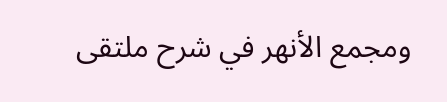ومجمع الأنهر في شرح ملتقى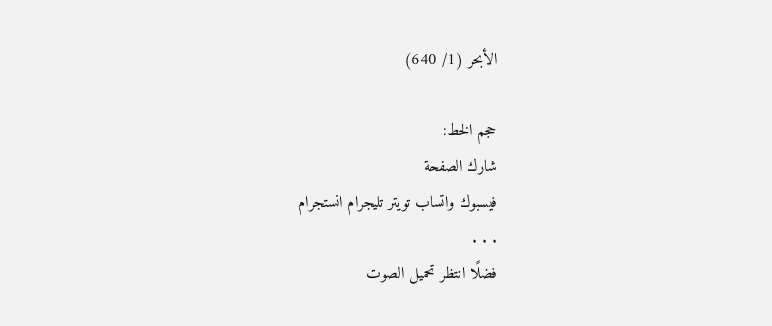الأبحر (1/ 640)

حجم الخط:
شارك الصفحة
فيسبوك واتساب تويتر تليجرام انستجرام
. . .
فضلًا انتظر تحميل الصوت